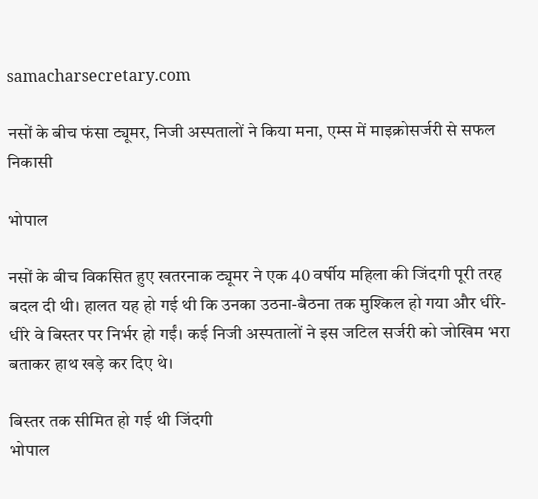samacharsecretary.com

नसों के बीच फंसा ट्यूमर, निजी अस्पतालों ने किया मना, एम्स में माइक्रोसर्जरी से सफल निकासी

भोपाल

नसों के बीच विकसित हुए खतरनाक ट्यूमर ने एक 40 वर्षीय महिला की जिंदगी पूरी तरह बदल दी थी। हालत यह हो गई थी कि उनका उठना-बैठना तक मुश्किल हो गया और धीरे-धीरे वे बिस्तर पर निर्भर हो गईं। कई निजी अस्पतालों ने इस जटिल सर्जरी को जोखिम भरा बताकर हाथ खड़े कर दिए थे।

बिस्तर तक सीमित हो गई थी जिंदगी
भोपाल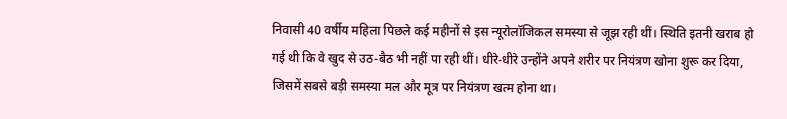निवासी 40 वर्षीय महिला पिछले कई महीनों से इस न्यूरोलॉजिकल समस्या से जूझ रही थीं। स्थिति इतनी खराब हो गई थी कि वे खुद से उठ-बैठ भी नहीं पा रही थीं। धीरे-धीरे उन्होंने अपने शरीर पर नियंत्रण खोना शुरू कर दिया, जिसमें सबसे बड़ी समस्या मल और मूत्र पर नियंत्रण खत्म होना था।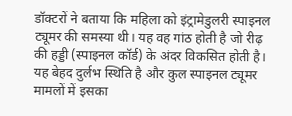डॉक्टरों ने बताया कि महिला को इंट्रामेडुलरी स्पाइनल ट्यूमर की समस्या थी। यह वह गांठ होती है जो रीढ़ की हड्डी (स्पाइनल कॉर्ड) के अंदर विकसित होती है। यह बेहद दुर्लभ स्थिति है और कुल स्पाइनल ट्यूमर मामलों में इसका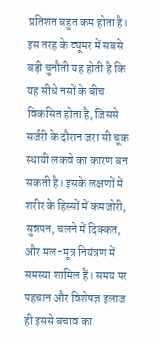प्रतिशत बहुत कम होता है। इस तरह के ट्यूमर में सबसे बड़ी चुनौती यह होती है कि यह सीधे नसों के बीच विकसित होता है, जिससे सर्जरी के दौरान जरा सी चूक स्थायी लकवे का कारण बन सकती है। इसके लक्षणों में शरीर के हिस्सों में कमजोरी, सुन्नपन, चलने में दिक्कत, और मल-मूत्र नियंत्रण में समस्या शामिल हैं। समय पर पहचान और विशेषज्ञ इलाज ही इससे बचाव का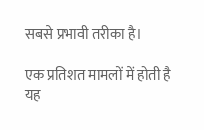सबसे प्रभावी तरीका है।

एक प्रतिशत मामलों में होती है यह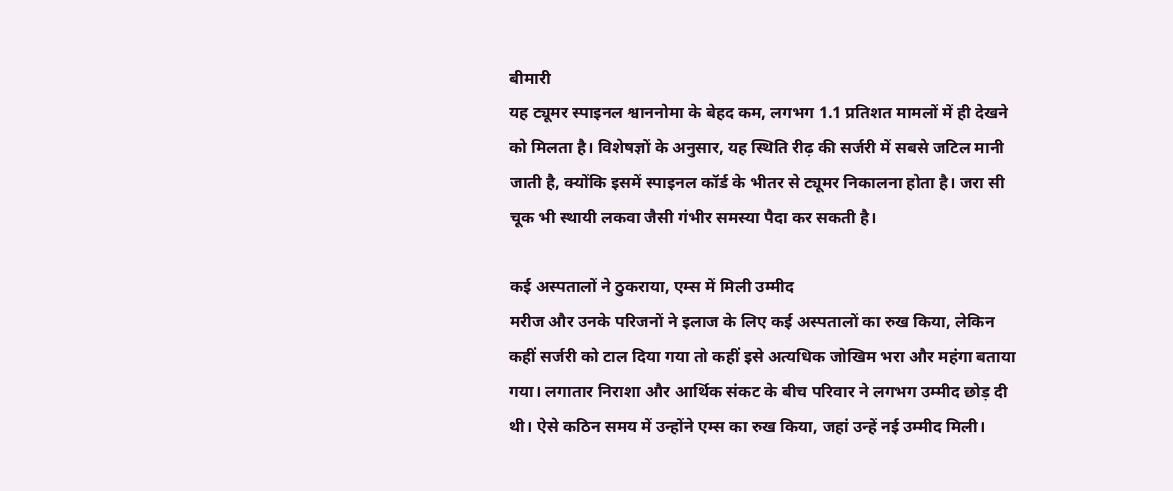बीमारी
यह ट्यूमर स्पाइनल श्वाननोमा के बेहद कम, लगभग 1.1 प्रतिशत मामलों में ही देखने को मिलता है। विशेषज्ञों के अनुसार, यह स्थिति रीढ़ की सर्जरी में सबसे जटिल मानी जाती है, क्योंकि इसमें स्पाइनल कॉर्ड के भीतर से ट्यूमर निकालना होता है। जरा सी चूक भी स्थायी लकवा जैसी गंभीर समस्या पैदा कर सकती है।

कई अस्पतालों ने ठुकराया, एम्स में मिली उम्मीद
मरीज और उनके परिजनों ने इलाज के लिए कई अस्पतालों का रुख किया, लेकिन कहीं सर्जरी को टाल दिया गया तो कहीं इसे अत्यधिक जोखिम भरा और महंगा बताया गया। लगातार निराशा और आर्थिक संकट के बीच परिवार ने लगभग उम्मीद छोड़ दी थी। ऐसे कठिन समय में उन्होंने एम्स का रुख किया, जहां उन्हें नई उम्मीद मिली।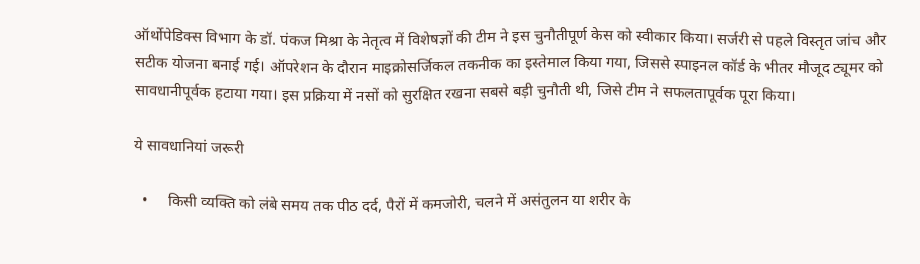ऑर्थोपेडिक्स विभाग के डॉ. पंकज मिश्रा के नेतृत्व में विशेषज्ञों की टीम ने इस चुनौतीपूर्ण केस को स्वीकार किया। सर्जरी से पहले विस्तृत जांच और सटीक योजना बनाई गई। ऑपरेशन के दौरान माइक्रोसर्जिकल तकनीक का इस्तेमाल किया गया, जिससे स्पाइनल कॉर्ड के भीतर मौजूद ट्यूमर को सावधानीपूर्वक हटाया गया। इस प्रक्रिया में नसों को सुरक्षित रखना सबसे बड़ी चुनौती थी, जिसे टीम ने सफलतापूर्वक पूरा किया।

ये सावधानियां जरूरी

  •     किसी व्यक्ति को लंबे समय तक पीठ दर्द, पैरों में कमजोरी, चलने में असंतुलन या शरीर के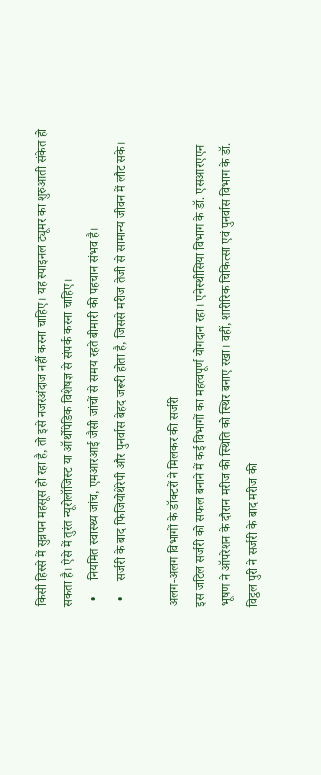किसी हिस्से में सुन्नपन महसूस हो रहा है, तो इसे नजरअंदाज नहीं करना चाहिए। यह स्पाइनल ट्यूमर का शुरुआती संकेत हो सकता है। ऐसे में तुरंत न्यूरोलॉजिस्ट या ऑर्थोपेडिक विशेषज्ञ से संपर्क करना चाहिए।
  •     नियमित स्वास्थ्य जांच, एमआरआई जैसी जांचों से समय रहते बीमारी की पहचान संभव है।
  •     सर्जरी के बाद फिजियोथेरेपी और पुनर्वास बेहद जरूरी होता है, जिससे मरीज तेजी से सामान्य जीवन में लौट सके।

अलग-अलग विभागों के डॉक्टरों ने मिलकर की सर्जरी
इस जटिल सर्जरी को सफल बनाने में कई विभागों का महत्वपूर्ण योगदान रहा। एनेस्थीसिया विभाग के डॉ. एसआरएएन भूषण ने ऑपरेशन के दौरान मरीज की स्थिति को स्थिर बनाए रखा। वहीं, शारीरिक चिकित्सा एवं पुनर्वास विभाग के डॉ. विट्ठल पुरी ने सर्जरी के बाद मरीज की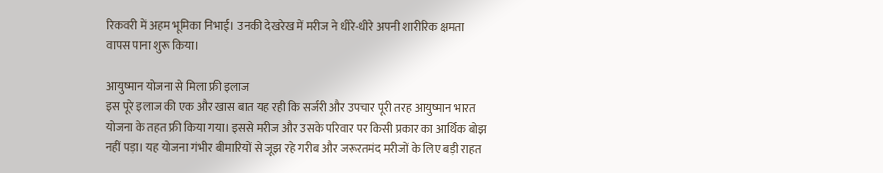रिकवरी में अहम भूमिका निभाई। उनकी देखरेख में मरीज ने धीरे-धीरे अपनी शारीरिक क्षमता वापस पाना शुरू किया।

आयुष्मान योजना से मिला फ्री इलाज
इस पूरे इलाज की एक और खास बात यह रही कि सर्जरी और उपचार पूरी तरह आयुष्मान भारत योजना के तहत फ्री किया गया। इससे मरीज और उसके परिवार पर किसी प्रकार का आर्थिक बोझ नहीं पड़ा। यह योजना गंभीर बीमारियों से जूझ रहे गरीब और जरूरतमंद मरीजों के लिए बड़ी राहत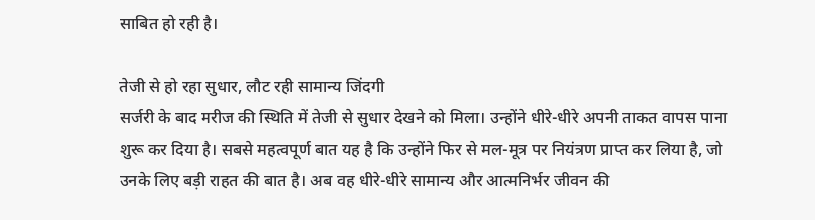साबित हो रही है।

तेजी से हो रहा सुधार, लौट रही सामान्य जिंदगी
सर्जरी के बाद मरीज की स्थिति में तेजी से सुधार देखने को मिला। उन्होंने धीरे-धीरे अपनी ताकत वापस पाना शुरू कर दिया है। सबसे महत्वपूर्ण बात यह है कि उन्होंने फिर से मल-मूत्र पर नियंत्रण प्राप्त कर लिया है, जो उनके लिए बड़ी राहत की बात है। अब वह धीरे-धीरे सामान्य और आत्मनिर्भर जीवन की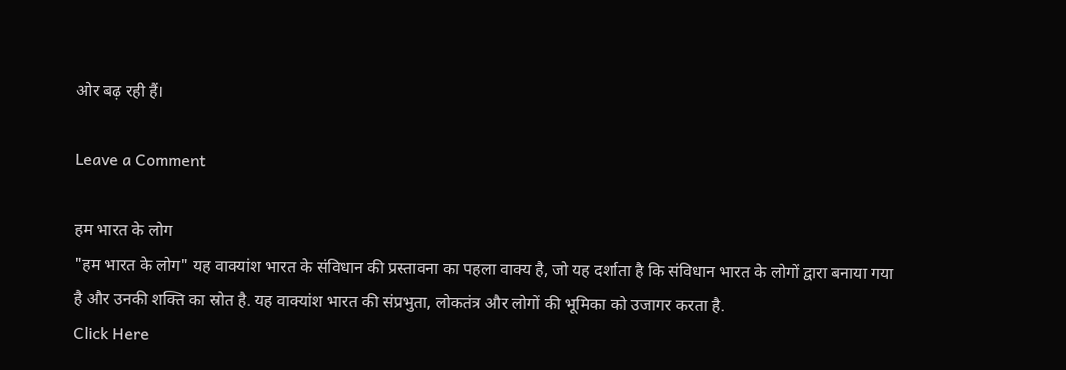ओर बढ़ रही हैं।

Leave a Comment

हम भारत के लोग
"हम भारत के लोग" यह वाक्यांश भारत के संविधान की प्रस्तावना का पहला वाक्य है, जो यह दर्शाता है कि संविधान भारत के लोगों द्वारा बनाया गया है और उनकी शक्ति का स्रोत है. यह वाक्यांश भारत की संप्रभुता, लोकतंत्र और लोगों की भूमिका को उजागर करता है.
Click Here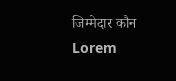जिम्मेदार कौन
Lorem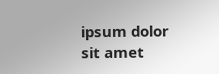ipsum dolor sit amet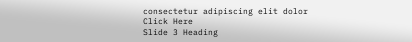consectetur adipiscing elit dolor
Click Here
Slide 3 Heading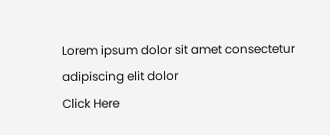Lorem ipsum dolor sit amet consectetur adipiscing elit dolor
Click Here